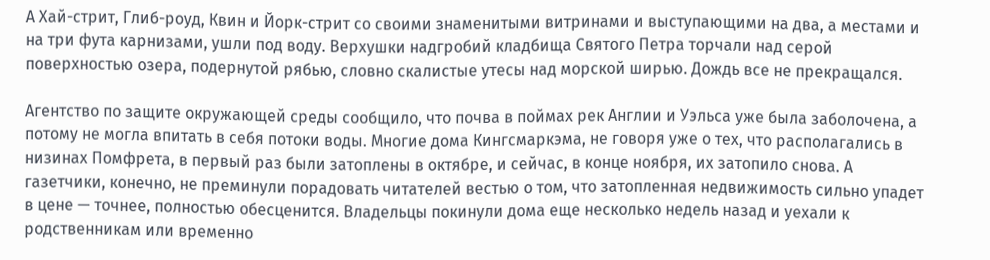А Хай-стрит, Глиб-роуд, Квин и Йорк-стрит со своими знаменитыми витринами и выступающими на два, а местами и на три фута карнизами, ушли под воду. Верхушки надгробий кладбища Святого Петра торчали над серой поверхностью озера, подернутой рябью, словно скалистые утесы над морской ширью. Дождь все не прекращался.

Агентство по защите окружающей среды сообщило, что почва в поймах рек Англии и Уэльса уже была заболочена, а потому не могла впитать в себя потоки воды. Многие дома Кингсмаркэма, не говоря уже о тех, что располагались в низинах Помфрета, в первый раз были затоплены в октябре, и сейчас, в конце ноября, их затопило снова. А газетчики, конечно, не преминули порадовать читателей вестью о том, что затопленная недвижимость сильно упадет в цене — точнее, полностью обесценится. Владельцы покинули дома еще несколько недель назад и уехали к родственникам или временно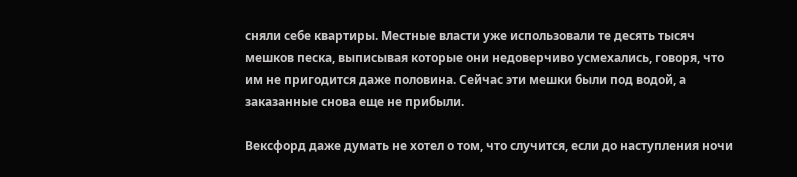сняли себе квартиры. Местные власти уже использовали те десять тысяч мешков песка, выписывая которые они недоверчиво усмехались, говоря, что им не пригодится даже половина. Сейчас эти мешки были под водой, а заказанные снова еще не прибыли.

Вексфорд даже думать не хотел о том, что случится, если до наступления ночи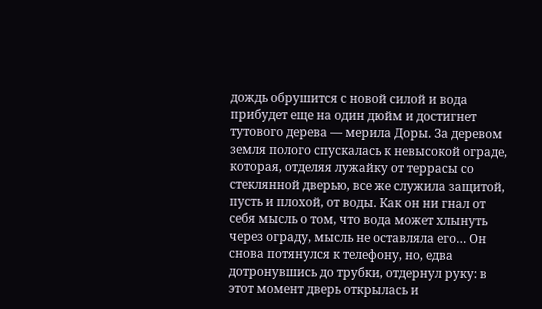дождь обрушится с новой силой и вода прибудет еще на один дюйм и достигнет тутового дерева — мерила Доры. За деревом земля полого спускалась к невысокой ограде, которая, отделяя лужайку от террасы со стеклянной дверью, все же служила защитой, пусть и плохой, от воды. Как он ни гнал от себя мысль о том, что вода может хлынуть через ограду, мысль не оставляла его… Он снова потянулся к телефону, но, едва дотронувшись до трубки, отдернул руку: в этот момент дверь открылась и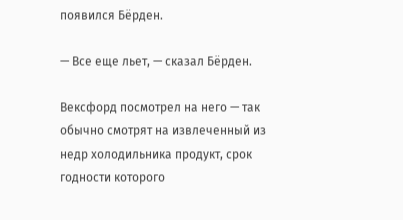появился Бёрден.

— Все еще льет, — сказал Бёрден.

Вексфорд посмотрел на него — так обычно смотрят на извлеченный из недр холодильника продукт, срок годности которого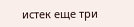истек еще три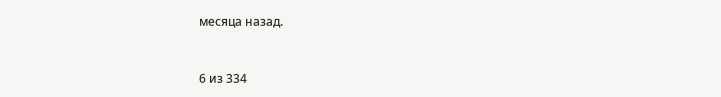месяца назад.



6 из 334